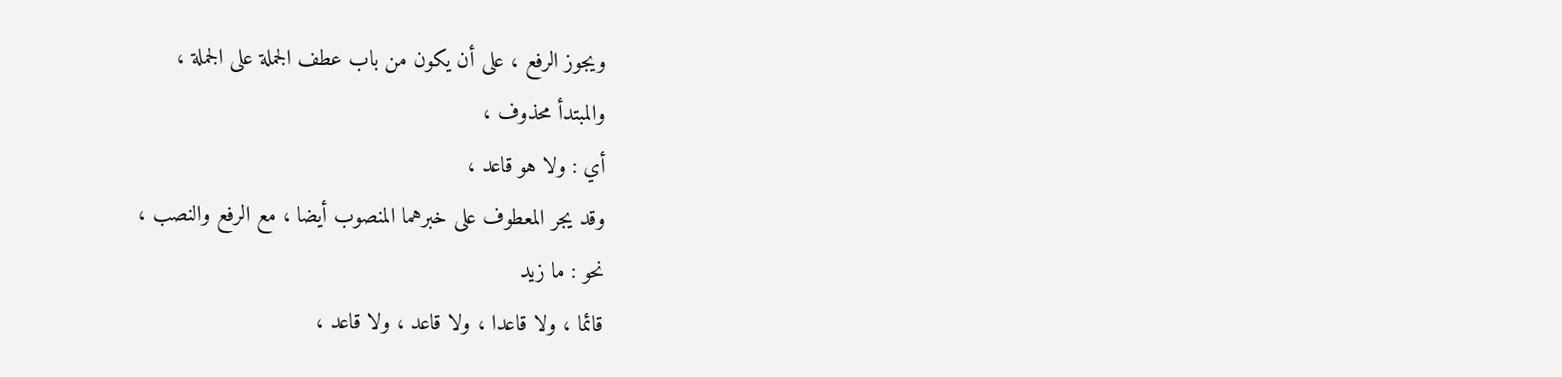ويجوز الرفع ، على أن يكون من باب عطف الجملة على الجملة ،
والمبتدأ محذوف ،
أي : ولا هو قاعد ،
وقد يجر المعطوف على خبرهما المنصوب أيضا ، مع الرفع والنصب ،
نحو : ما زيد
قائما ، ولا قاعدا ، ولا قاعد ، ولا قاعد ،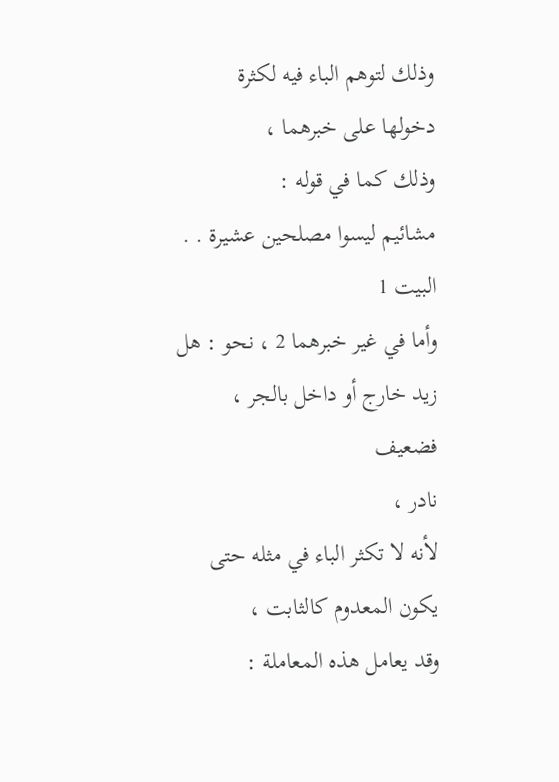وذلك لتوهم الباء فيه لكثرة
دخولها على خبرهما ،
وذلك كما في قوله :
مشائيم ليسوا مصلحين عشيرة . . البيت 1
وأما في غير خبرهما 2 ، نحو : هل زيد خارج أو داخل بالجر ، فضعيف
نادر ،
لأنه لا تكثر الباء في مثله حتى يكون المعدوم كالثابت ،
وقد يعامل هذه المعاملة :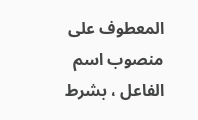المعطوف على منصوب اسم الفاعل ، بشرط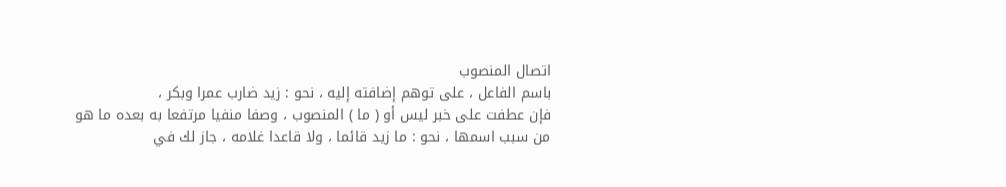اتصال المنصوب
باسم الفاعل ، على توهم إضافته إليه ، نحو : زيد ضارب عمرا وبكر ،
فإن عطفت على خبر ليس أو ( ما ) المنصوب ، وصفا منفيا مرتفعا به بعده ما هو
من سبب اسمها ، نحو : ما زيد قائما ، ولا قاعدا غلامه ، جاز لك في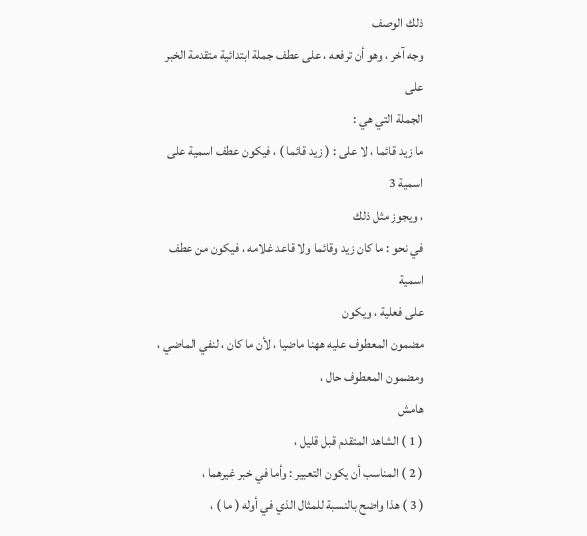ذلك الوصف
وجه آخر ، وهو أن ترفعه ، على عطف جملة ابتدائية متقدمة الخبر على
الجملة التي هي :
ما زيد قائما ، لا على : ( زيد قائما ) ، فيكون عطف اسمية على اسمية 3
، ويجوز مثل ذلك
في نحو : ما كان زيد وقائما ولا قاعد غلامه ، فيكون من عطف اسمية
على فعلية ، ويكون
مضمون المعطوف عليه ههنا ماضيا ، لأن ما كان ، لنفي الماضي ،
ومضمون المعطوف حال ،
هامش
( 1 ) الشاهد المتقدم قبل قليل ،
( 2 ) المناسب أن يكون التعبير : وأما في خبر غيرهما ،
( 3 ) هذا واضح بالنسبة للمثال الذي في أوله ( ما ) ،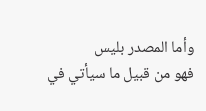وأما المصدر بليس
فهو من قبيل ما سيأتي في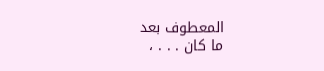المعطوف بعد
ما كان . . . ،